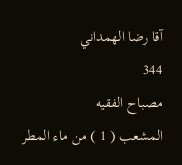آقا رضا الهمداني
344
مصباح الفقيه
المشعب ( 1 ) من ماء المطر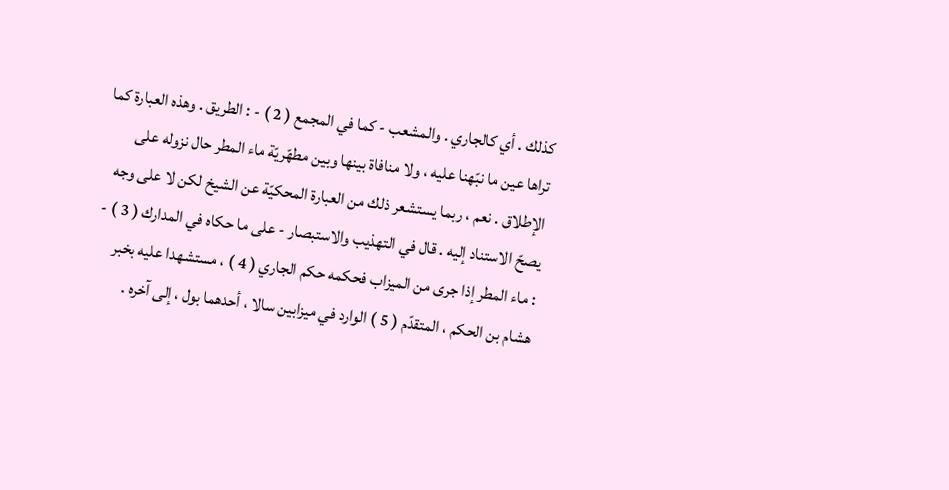كذلك . أي كالجاري . والمشعب - كما في المجمع ( 2 ) - : الطريق . وهذه العبارة كما تراها عين ما نبّهنا عليه ، ولا منافاة بينها وبين مطهّريّة ماء المطر حال نزوله على الإطلاق . نعم ، ربما يستشعر ذلك من العبارة المحكيّة عن الشيخ لكن لا على وجه يصحّ الاستناد إليه . قال في التهذيب والاستبصار - على ما حكاه في المدارك ( 3 ) - : ماء المطر إذا جرى من الميزاب فحكمه حكم الجاري ( 4 ) ، مستشهدا عليه بخبر هشام بن الحكم ، المتقدّم ( 5 ) الوارد في ميزابين سالا ، أحدهما بول ، إلى آخره .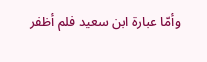وأمّا عبارة ابن سعيد فلم أظفر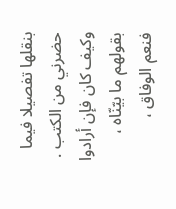بنقلها تفصيلا فيما حضرني من الكتب . وكيف كان فإن أرادوا بقولهم ما بيّنّاه ، فنعم الوفاق ،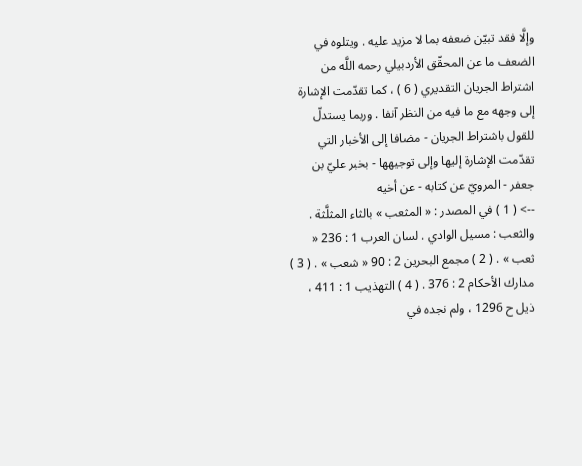وإلَّا فقد تبيّن ضعفه بما لا مزيد عليه . ويتلوه في الضعف ما عن المحقّق الأردبيلي رحمه اللَّه من اشتراط الجريان التقديري ( 6 ) ، كما تقدّمت الإشارة إلى وجهه مع ما فيه من النظر آنفا . وربما يستدلّ للقول باشتراط الجريان - مضافا إلى الأخبار التي تقدّمت الإشارة إليها وإلى توجيهها - بخبر عليّ بن جعفر - المرويّ عن كتابه - عن أخيه
--> ( 1 ) في المصدر : « المثعب » بالثاء المثلَّثة . والثعب : مسيل الوادي . لسان العرب 1 : 236 « ثعب » . ( 2 ) مجمع البحرين 2 : 90 « شعب » . ( 3 ) مدارك الأحكام 2 : 376 . ( 4 ) التهذيب 1 : 411 ، ذيل ح 1296 ، ولم نجده في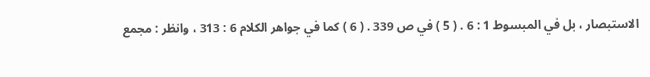الاستبصار ، بل في المبسوط 1 : 6 . ( 5 ) في ص 339 . ( 6 ) كما في جواهر الكلام 6 : 313 ، وانظر : مجمع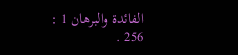الفائدة والبرهان 1 : 256 .